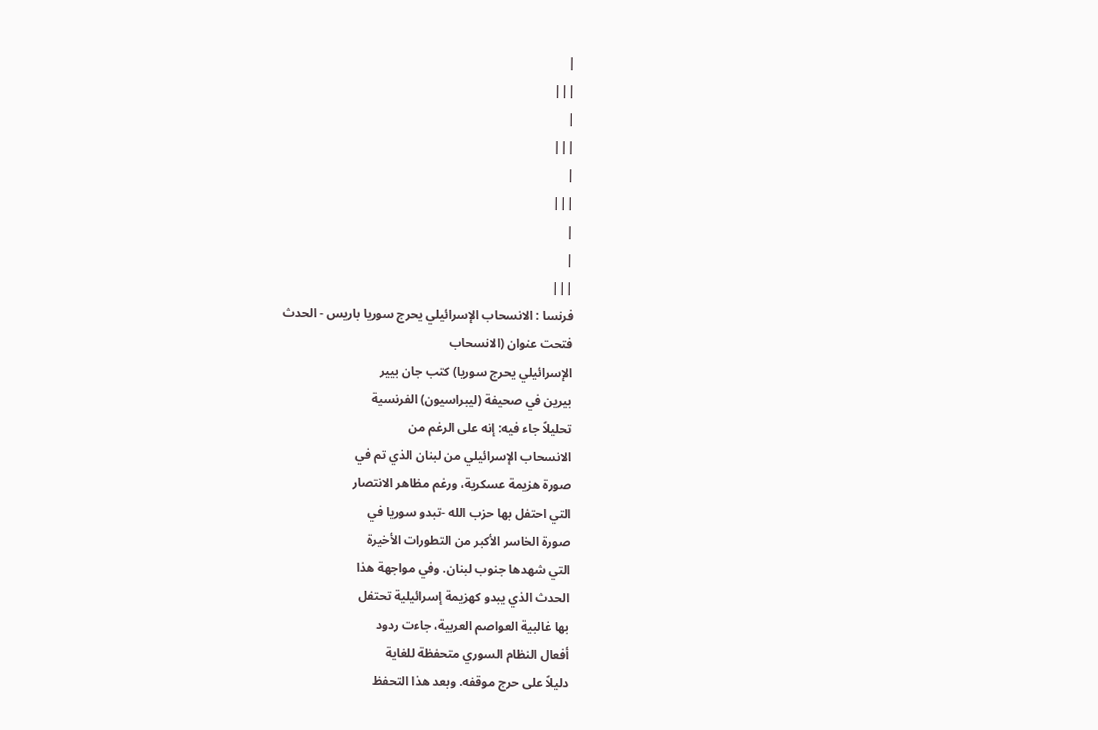|
|||
|
|||
|
|||
|
|
|||
فرنسا : الانسحاب الإسرائيلي يحرج سوريا باريس - الحدث
فتحت عنوان (الانسحاب
الإسرائيلي يحرج سوريا) كتب جان بيير
بيرين في صحيفة (ليبراسيون) الفرنسية
تحليلاً جاء فيه: إنه على الرغم من
الانسحاب الإسرائيلي من لبنان الذي تم في
صورة هزيمة عسكرية، ورغم مظاهر الانتصار
التي احتفل بها حزب الله -تبدو سوريا في
صورة الخاسر الأكبر من التطورات الأخيرة
التي شهدها جنوب لبنان. وفي مواجهة هذا
الحدث الذي يبدو كهزيمة إسرائيلية تحتفل
بها غالبية العواصم العربية، جاءت ردود
أفعال النظام السوري متحفظة للغاية
دليلاً على حرج موقفه. وبعد هذا التحفظ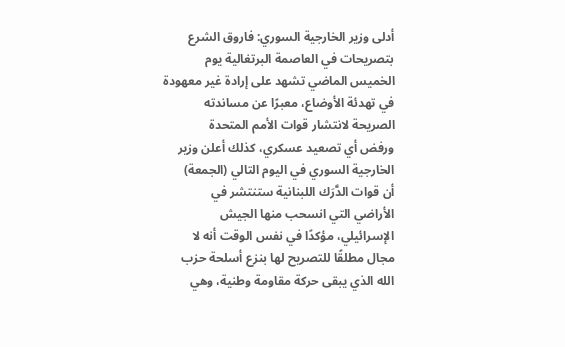أدلى وزير الخارجية السوري: فاروق الشرع
بتصريحات في العاصمة البرتغالية يوم
الخميس الماضي تشهد على إرادة غير معهودة
في تهدئة الأوضاع، معبرًا عن مساندته
الصريحة لانتشار قوات الأمم المتحدة
ورفض أي تصعيد عسكري، كذلك أعلن وزير
الخارجية السوري في اليوم التالي (الجمعة)
أن قوات الدَّرَك اللبنانية ستنتشر في
الأراضي التي انسحب منها الجيش
الإسرائيلي، مؤكدًا في نفس الوقت أنه لا
مجال مطلقًا للتصريح لها بنزع أسلحة حزب
الله الذي يبقى حركة مقاومة وطنية، وهي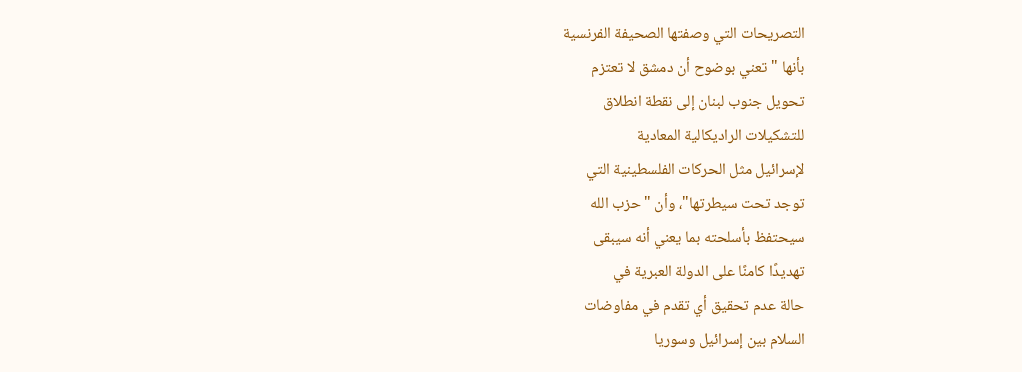التصريحات التي وصفتها الصحيفة الفرنسية
بأنها "تعني بوضوح أن دمشق لا تعتزم
تحويل جنوب لبنان إلى نقطة انطلاق
للتشكيلات الراديكالية المعادية
لإسرائيل مثل الحركات الفلسطينية التي
توجد تحت سيطرتها"، وأن "حزب الله
سيحتفظ بأسلحته بما يعني أنه سيبقى
تهديدًا كامنًا على الدولة العبرية في
حالة عدم تحقيق أي تقدم في مفاوضات
السلام بين إسرائيل وسوريا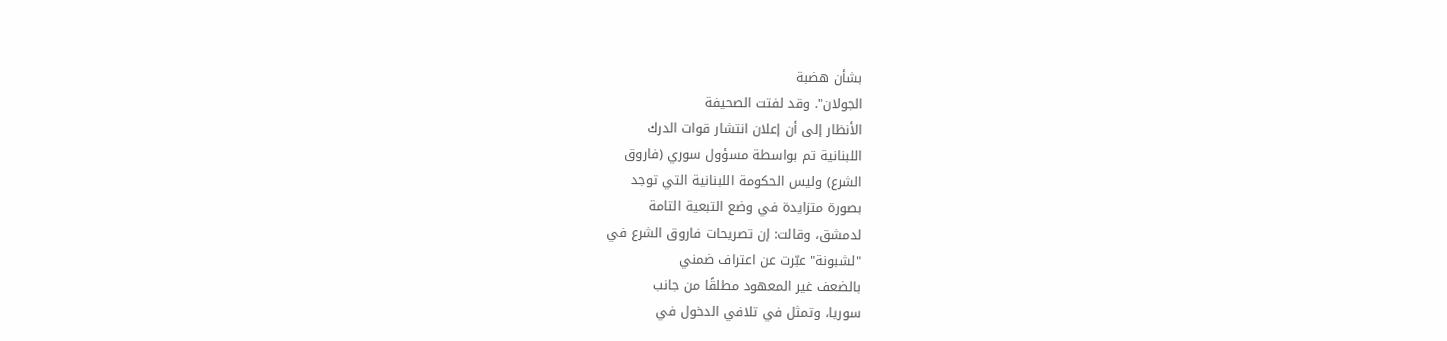بشأن هضبة
الجولان". وقد لفتت الصحيفة
الأنظار إلى أن إعلان انتشار قوات الدرك
اللبنانية تم بواسطة مسؤول سوري (فاروق
الشرع) وليس الحكومة اللبنانية التي توجد
بصورة متزايدة في وضع التبعية التامة
لدمشق، وقالت: إن تصريحات فاروق الشرع في
"لشبونة" عبّرت عن اعتراف ضمني
بالضعف غير المعهود مطلقًا من جانب
سوريا، وتمثل في تلافي الدخول في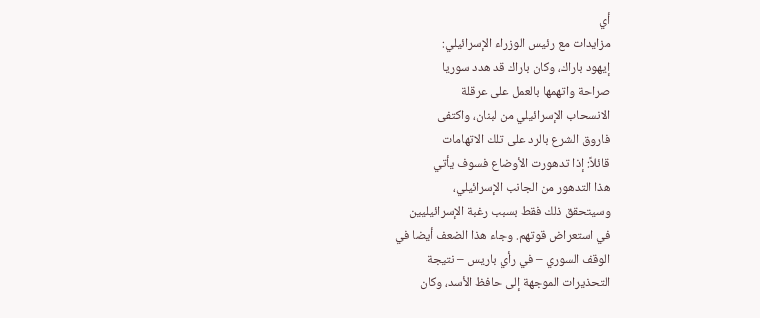أي
مزايدات مع رئيس الوزراء الإسرائيلي:
إيهود باراك، وكان باراك قد هدد سوريا
صراحة واتهمها بالعمل على عرقلة
الانسحاب الإسرائيلي من لبنان، واكتفى
فاروق الشرع بالرد على تلك الاتهامات
قائلاً: إذا تدهورت الأوضاع فسوف يأتي
هذا التدهور من الجانب الإسرائيلي،
وسيتحقق ذلك فقط بسبب رغبة الإسرائيليين
في استعراض قوتهم. وجاء هذا الضعف أيضا في
الوقف السوري – في رأي باريس – نتيجة
التحذيرات الموجهة إلى حافظ الأسد، وكان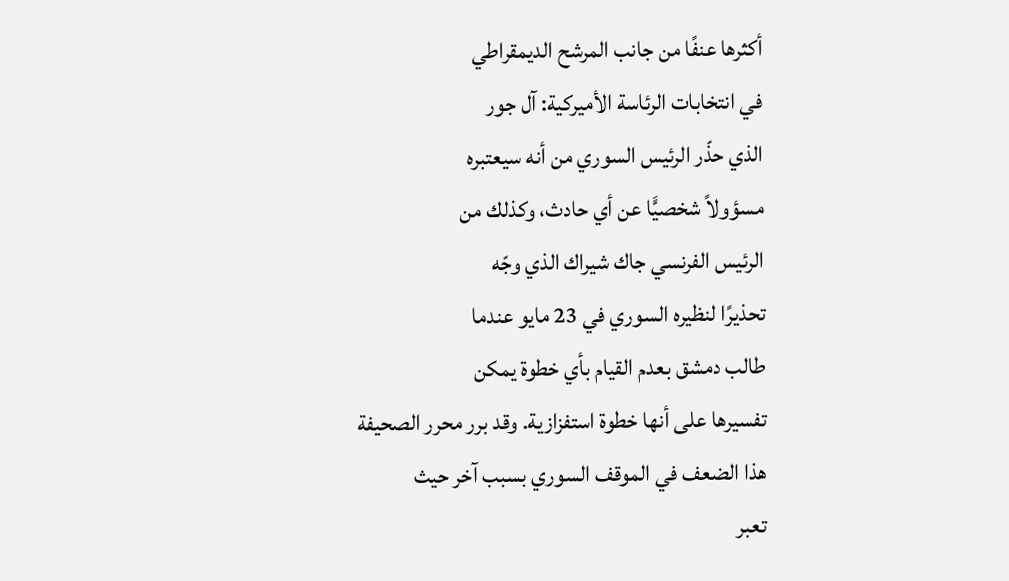أكثرها عنفًا من جانب المرشح الديمقراطي
في انتخابات الرئاسة الأميركية: آل جور
الذي حذّر الرئيس السوري من أنه سيعتبره
مسؤولاً شخصيًّا عن أي حادث، وكذلك من
الرئيس الفرنسي جاك شيراك الذي وجّه
تحذيرًا لنظيره السوري في 23 مايو عندما
طالب دمشق بعدم القيام بأي خطوة يمكن
تفسيرها على أنها خطوة استفزازية. وقد برر محرر الصحيفة
هذا الضعف في الموقف السوري بسبب آخر حيث
تعبر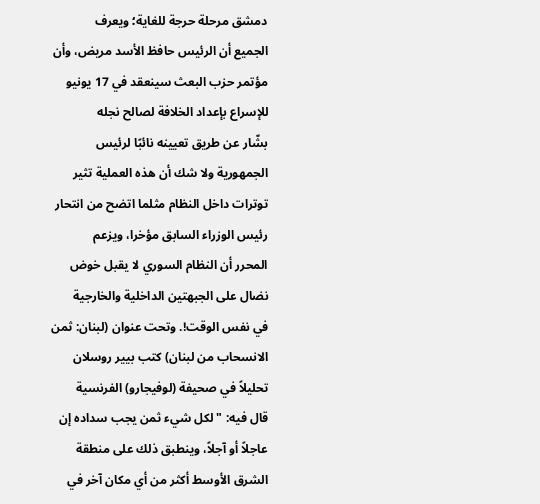دمشق مرحلة حرجة للغاية؛ ويعرف
الجميع أن الرئيس حافظ الأسد مريض، وأن
مؤتمر حزب البعث سينعقد في 17 يونيو
للإسراع بإعداد الخلافة لصالح نجله
بشّار عن طريق تعيينه نائبًا لرئيس
الجمهورية ولا شك أن هذه العملية تثير
توترات داخل النظام مثلما اتضح من انتحار
رئيس الوزراء السابق مؤخرا، ويزعم
المحرر أن النظام السوري لا يقبل خوض
نضال على الجبهتين الداخلية والخارجية
في نفس الوقت!. وتحت عنوان (لبنان: ثمن
الانسحاب من لبنان) كتب بيير روسلان
تحليلاً في صحيفة (لوفيجارو) الفرنسية
قال فيه: " لكل شيء ثمن يجب سداده إن
عاجلاً أو آجلاً، وينطبق ذلك على منطقة
الشرق الأوسط أكثر من أي مكان آخر في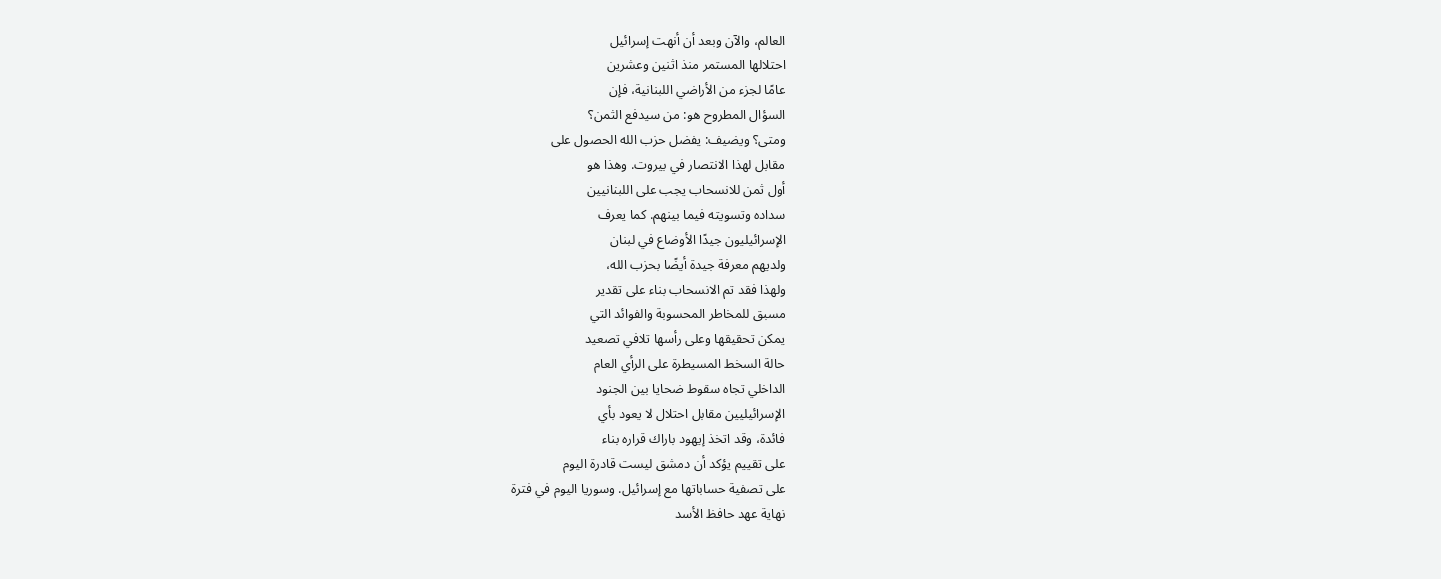العالم، والآن وبعد أن أنهت إسرائيل
احتلالها المستمر منذ اثنين وعشرين
عامًا لجزء من الأراضي اللبنانية، فإن
السؤال المطروح هو: من سيدفع الثمن؟
ومتى؟ ويضيف: يفضل حزب الله الحصول على
مقابل لهذا الانتصار في بيروت. وهذا هو
أول ثمن للانسحاب يجب على اللبنانيين
سداده وتسويته فيما بينهم. كما يعرف
الإسرائيليون جيدًا الأوضاع في لبنان
ولديهم معرفة جيدة أيضًا بحزب الله،
ولهذا فقد تم الانسحاب بناء على تقدير
مسبق للمخاطر المحسوبة والفوائد التي
يمكن تحقيقها وعلى رأسها تلافي تصعيد
حالة السخط المسيطرة على الرأي العام
الداخلي تجاه سقوط ضحايا بين الجنود
الإسرائيليين مقابل احتلال لا يعود بأي
فائدة، وقد اتخذ إيهود باراك قراره بناء
على تقييم يؤكد أن دمشق ليست قادرة اليوم
على تصفية حساباتها مع إسرائيل. وسوريا اليوم في فترة
نهاية عهد حافظ الأسد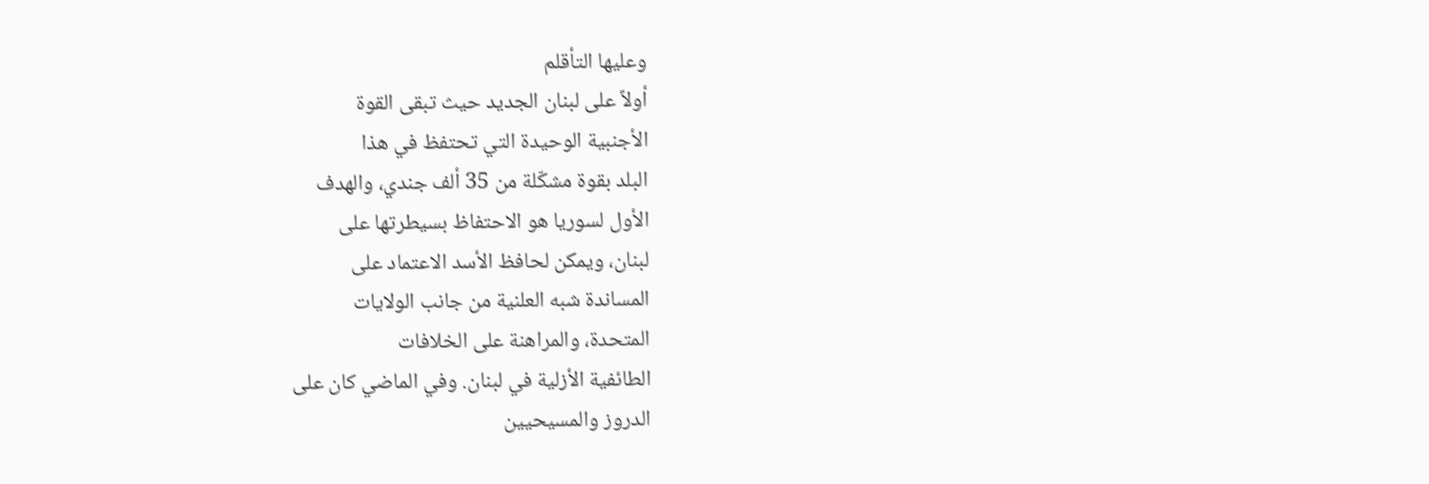وعليها التأقلم
أولاً على لبنان الجديد حيث تبقى القوة
الأجنبية الوحيدة التي تحتفظ في هذا
البلد بقوة مشكّلة من 35 ألف جندي، والهدف
الأول لسوريا هو الاحتفاظ بسيطرتها على
لبنان، ويمكن لحافظ الأسد الاعتماد على
المساندة شبه العلنية من جانب الولايات
المتحدة، والمراهنة على الخلافات
الطائفية الأزلية في لبنان. وفي الماضي كان على
الدروز والمسيحيين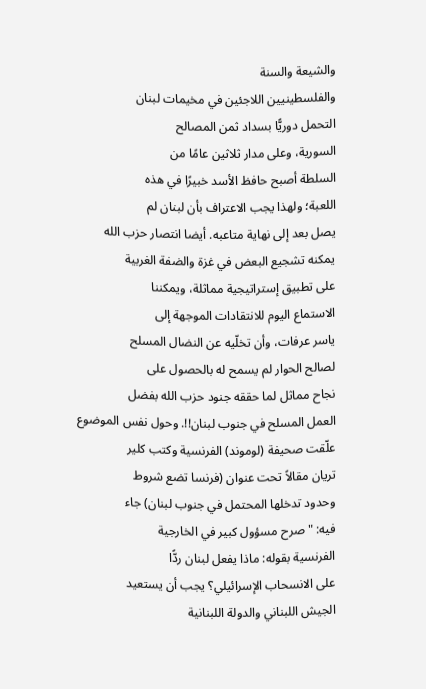والشيعة والسنة
والفلسطينيين اللاجئين في مخيمات لبنان
التحمل دوريًّا بسداد ثمن المصالح
السورية، وعلى مدار ثلاثين عامًا من
السلطة أصبح حافظ الأسد خبيرًا في هذه
اللعبة؛ ولهذا يجب الاعتراف بأن لبنان لم
يصل بعد إلى نهاية متاعبه. أيضا انتصار حزب الله
يمكنه تشجيع البعض في غزة والضفة الغربية
على تطبيق إستراتيجية مماثلة، ويمكننا
الاستماع اليوم للانتقادات الموجهة إلى
ياسر عرفات، وأن تخلّيه عن النضال المسلح
لصالح الحوار لم يسمح له بالحصول على
نجاح مماثل لما حققه جنود حزب الله بفضل
العمل المسلح في جنوب لبنان!!. وحول نفس الموضوع
علّقت صحيفة (لوموند) الفرنسية وكتب كلير
تريان مقالاً تحت عنوان (فرنسا تضع شروط
وحدود تدخلها المحتمل في جنوب لبنان) جاء
فيه: " صرح مسؤول كبير في الخارجية
الفرنسية بقوله: ماذا يفعل لبنان ردًّا
على الانسحاب الإسرائيلي؟ يجب أن يستعيد
الجيش اللبناني والدولة اللبنانية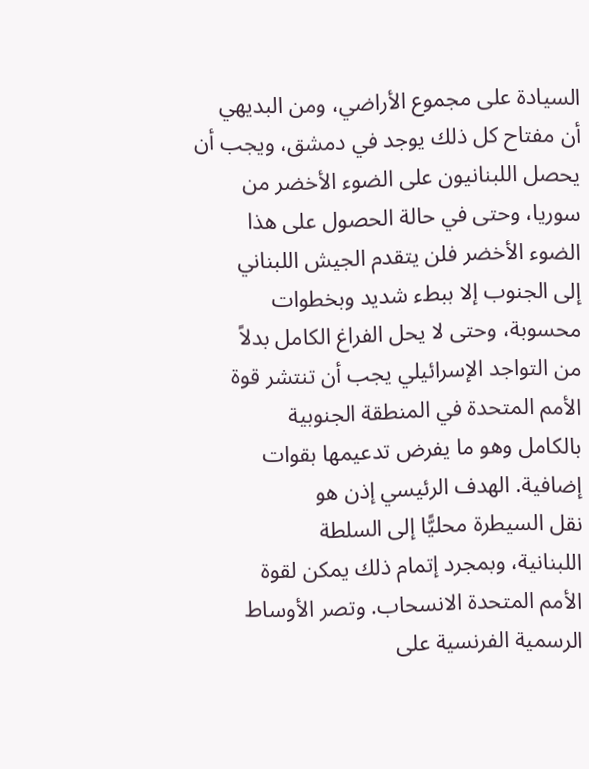السيادة على مجموع الأراضي، ومن البديهي
أن مفتاح كل ذلك يوجد في دمشق، ويجب أن
يحصل اللبنانيون على الضوء الأخضر من
سوريا، وحتى في حالة الحصول على هذا
الضوء الأخضر فلن يتقدم الجيش اللبناني
إلى الجنوب إلا ببطء شديد وبخطوات
محسوبة، وحتى لا يحل الفراغ الكامل بدلاً
من التواجد الإسرائيلي يجب أن تنتشر قوة
الأمم المتحدة في المنطقة الجنوبية
بالكامل وهو ما يفرض تدعيمها بقوات
إضافية. الهدف الرئيسي إذن هو
نقل السيطرة محليًّا إلى السلطة
اللبنانية، وبمجرد إتمام ذلك يمكن لقوة
الأمم المتحدة الانسحاب. وتصر الأوساط
الرسمية الفرنسية على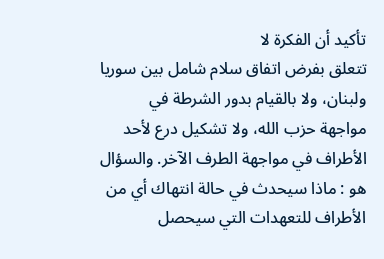تأكيد أن الفكرة لا
تتعلق بفرض اتفاق سلام شامل بين سوريا
ولبنان، ولا بالقيام بدور الشرطة في
مواجهة حزب الله، ولا تشكيل درع لأحد
الأطراف في مواجهة الطرف الآخر. والسؤال
هو : ماذا سيحدث في حالة انتهاك أي من
الأطراف للتعهدات التي سيحصل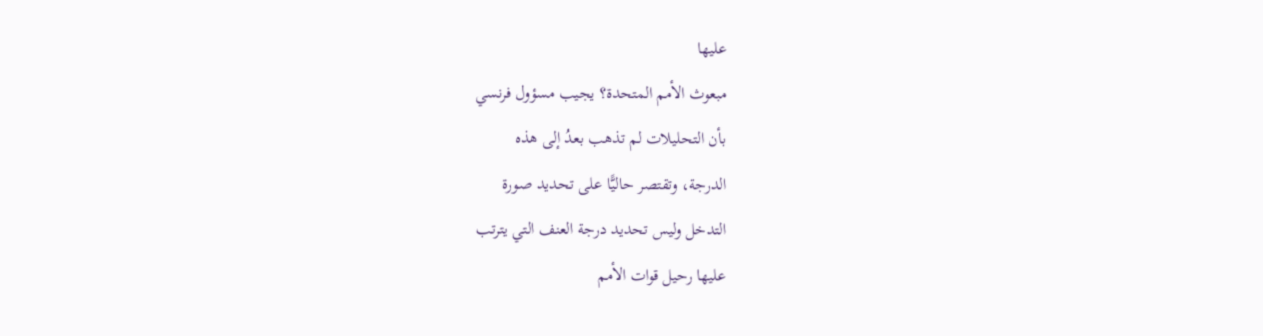عليها
مبعوث الأمم المتحدة؟ يجيب مسؤول فرنسي
بأن التحليلات لم تذهب بعدُ إلى هذه
الدرجة، وتقتصر حاليًّا على تحديد صورة
التدخل وليس تحديد درجة العنف التي يترتب
عليها رحيل قوات الأمم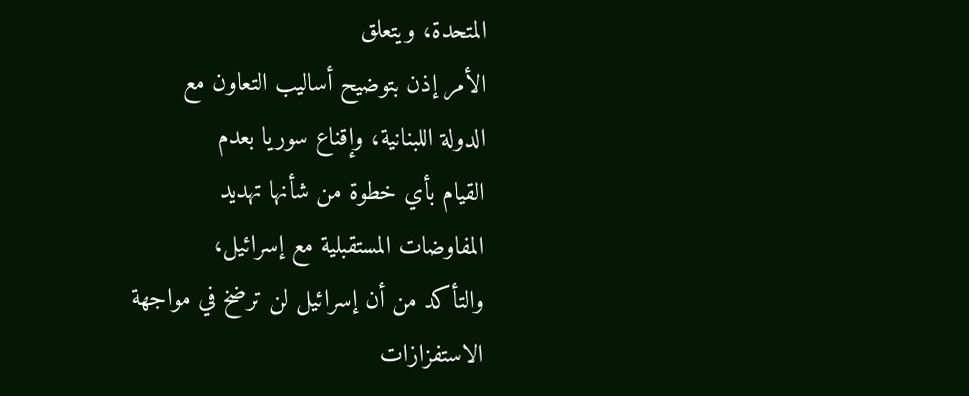المتحدة، ويتعلق
الأمر إذن بتوضيح أساليب التعاون مع
الدولة اللبنانية، وإقناع سوريا بعدم
القيام بأي خطوة من شأنها تهديد
المفاوضات المستقبلية مع إسرائيل،
والتأكد من أن إسرائيل لن ترضخ في مواجهة
الاستفزازات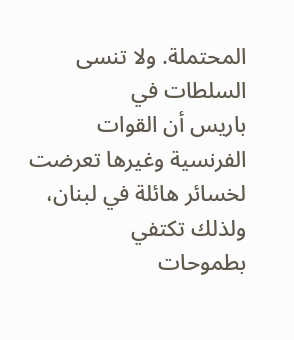المحتملة. ولا تنسى السلطات في
باريس أن القوات الفرنسية وغيرها تعرضت
لخسائر هائلة في لبنان، ولذلك تكتفي
بطموحات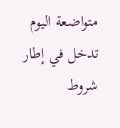متواضعة اليوم تدخل في إطار شروط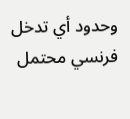وحدود أي تدخل فرنسي محتمل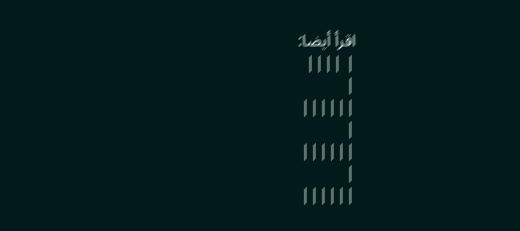اقرأ أيضا:
| ||||
|
||||||
|
||||||
|
||||||